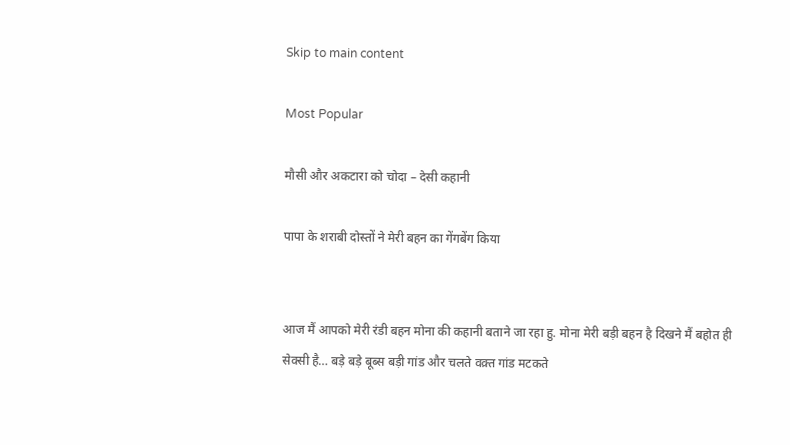Skip to main content

Most Popular

मौसी और अकटारा को चोदा – देसी कहानी

पापा के शराबी दोस्तों ने मेरी बहन का गेंगबेंग किया


आज मैं आपको मेरी रंडी बहन मोना की कहानी बताने जा रहा हु. मोना मेरी बड़ी बहन है दिखने मैं बहोत ही सेक्सी है… बड़े बड़े बूब्स बड़ी गांड और चलते वक़्त गांड मटकते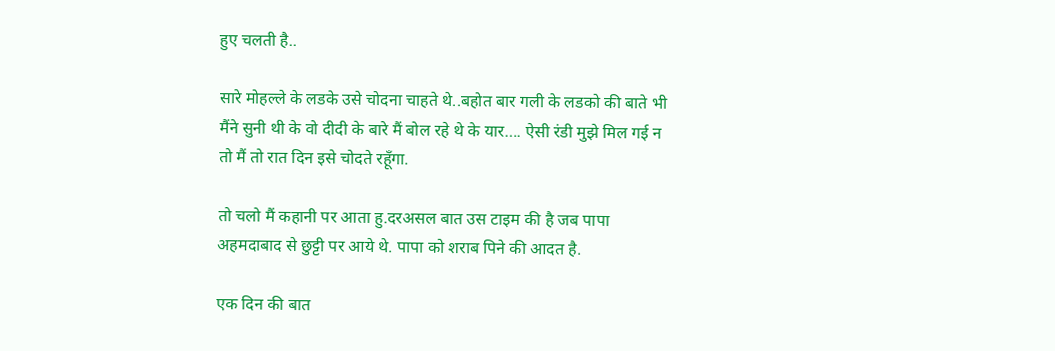हुए चलती है..

सारे मोहल्ले के लडके उसे चोदना चाहते थे..बहोत बार गली के लडको की बाते भी मैंने सुनी थी के वो दीदी के बारे मैं बोल रहे थे के यार…. ऐसी रंडी मुझे मिल गई न तो मैं तो रात दिन इसे चोदते रहूँगा.

तो चलो मैं कहानी पर आता हु.दरअसल बात उस टाइम की है जब पापा अहमदाबाद से छुट्टी पर आये थे. पापा को शराब पिने की आदत है.

एक दिन की बात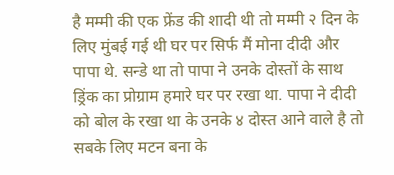है मम्मी की एक फ्रेंड की शादी थी तो मम्मी २ दिन के लिए मुंबई गई थी घर पर सिर्फ मैं मोना दीदी और पापा थे. सन्डे था तो पापा ने उनके दोस्तों के साथ ड्रिंक का प्रोग्राम हमारे घर पर रखा था. पापा ने दीदी को बोल के रखा था के उनके ४ दोस्त आने वाले है तो सबके लिए मटन बना के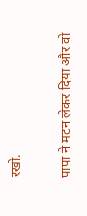रखो.

पापा ने मटन लेकर दिया और वो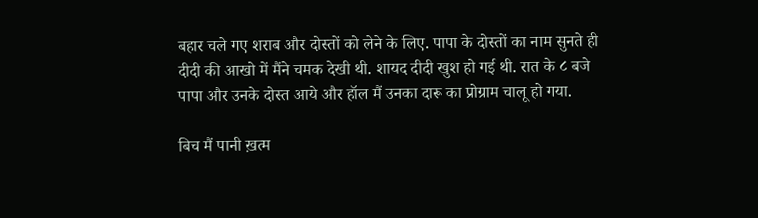बहार चले गए शराब और दोस्तों को लेने के लिए. पापा के दोस्तों का नाम सुनते ही दीदी की आखो में मैंने चमक देखी थी. शायद दीदी खुश हो गई थी. रात के ८ बजे पापा और उनके दोस्त आये और हॉल मैं उनका दारू का प्रोग्राम चालू हो गया.

बिच मैं पानी ख़त्म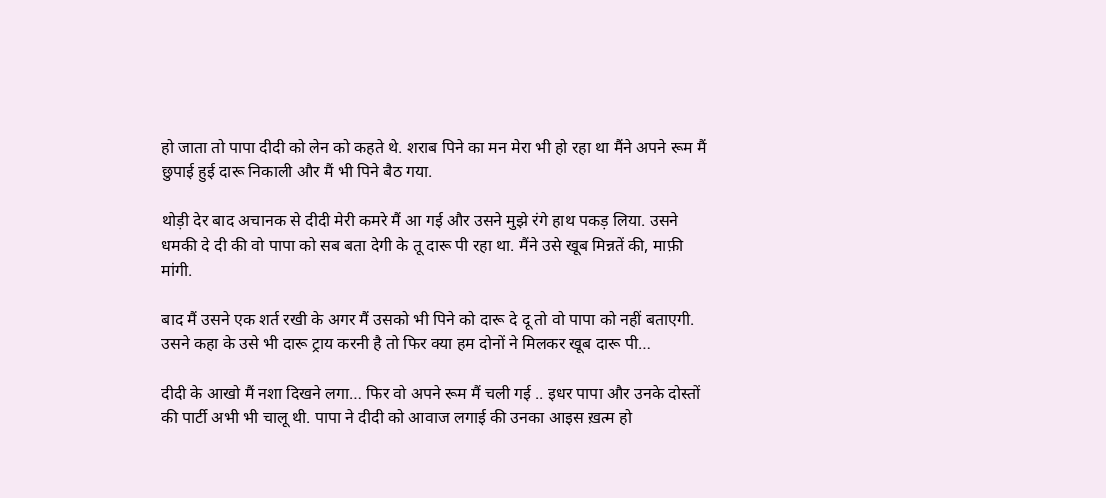हो जाता तो पापा दीदी को लेन को कहते थे. शराब पिने का मन मेरा भी हो रहा था मैंने अपने रूम मैं छुपाई हुई दारू निकाली और मैं भी पिने बैठ गया.

थोड़ी देर बाद अचानक से दीदी मेरी कमरे मैं आ गई और उसने मुझे रंगे हाथ पकड़ लिया. उसने धमकी दे दी की वो पापा को सब बता देगी के तू दारू पी रहा था. मैंने उसे खूब मिन्नतें की, माफ़ी मांगी.

बाद मैं उसने एक शर्त रखी के अगर मैं उसको भी पिने को दारू दे दू तो वो पापा को नहीं बताएगी. उसने कहा के उसे भी दारू ट्राय करनी है तो फिर क्या हम दोनों ने मिलकर खूब दारू पी…

दीदी के आखो मैं नशा दिखने लगा… फिर वो अपने रूम मैं चली गई .. इधर पापा और उनके दोस्तों की पार्टी अभी भी चालू थी. पापा ने दीदी को आवाज लगाई की उनका आइस ख़त्म हो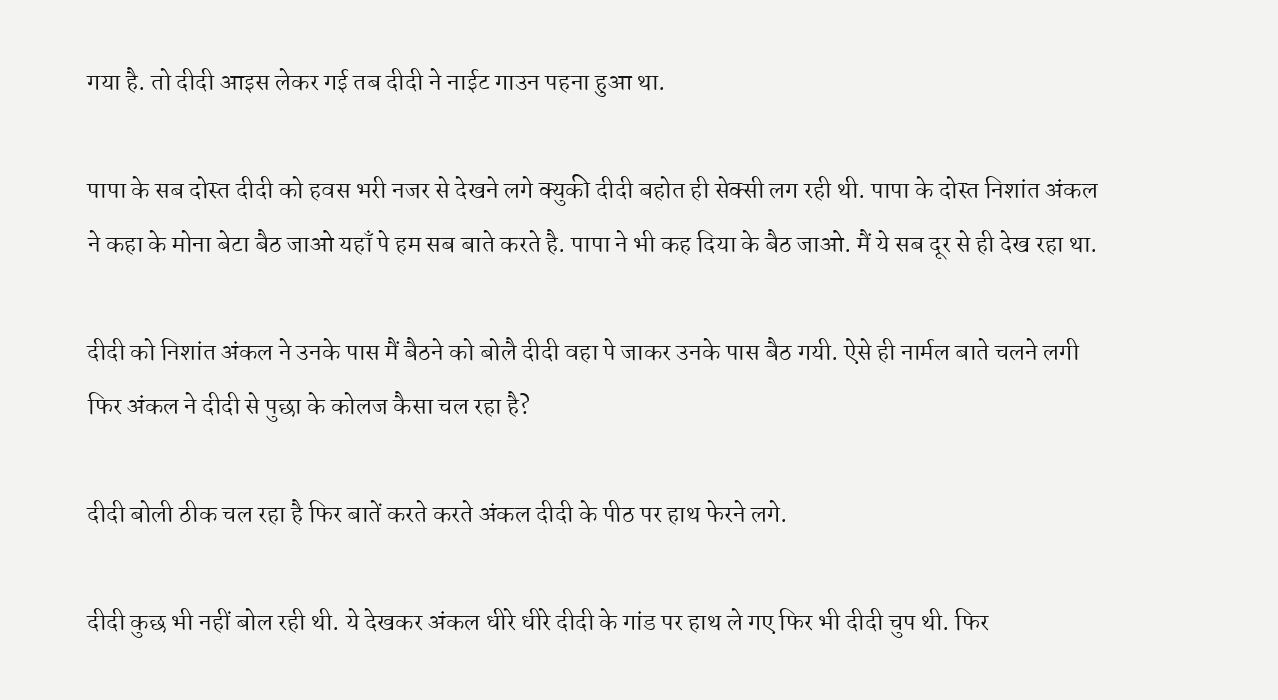गया है. तो दीदी आइस लेकर गई तब दीदी ने नाईट गाउन पहना हुआ था.

पापा के सब दोस्त दीदी को हवस भरी नजर से देखने लगे क्युकी दीदी बहोत ही सेक्सी लग रही थी. पापा के दोस्त निशांत अंकल ने कहा के मोना बेटा बैठ जाओ यहाँ पे हम सब बाते करते है. पापा ने भी कह दिया के बैठ जाओ. मैं ये सब दूर से ही देख रहा था.

दीदी को निशांत अंकल ने उनके पास मैं बैठने को बोलै दीदी वहा पे जाकर उनके पास बैठ गयी. ऐसे ही नार्मल बाते चलने लगी फिर अंकल ने दीदी से पुछा के कोलज कैसा चल रहा है?

दीदी बोली ठीक चल रहा है फिर बातें करते करते अंकल दीदी के पीठ पर हाथ फेरने लगे.

दीदी कुछ भी नहीं बोल रही थी. ये देखकर अंकल धीरे धीरे दीदी के गांड पर हाथ ले गए फिर भी दीदी चुप थी. फिर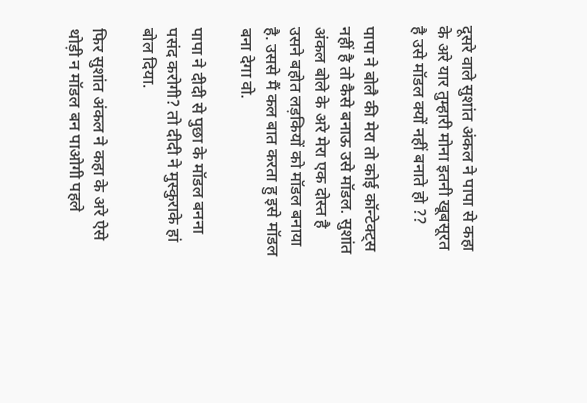दूसरे वाले सुशांत अंकल ने पापा से कहा के अरे यार तुम्हारी मोना इतनी खूबसूरत है उसे मॉडल क्यों नहीं बनाते हो ??

पापा ने बोलै की मेरा तो कोई कॉन्टेक्ट्स नहीं है तो कैसे बनाऊ उसे मॉडल. सुशांत अंकल बोले के अरे मेरा एक दोस्त है उसने बहोत लड़कियों को मॉडल बनाया है. उससे मैं कल बात करता हु इसे मॉडल बना देगा वो.

पापा ने दीदी से पुछा के मॉडल बनना पसंद करोगी? तो दीदी ने मुस्कुराके हां बोल दिया.

फिर सुशांत अंकल ने कहा के अरे ऐसे थोड़ी न मॉडल बन पाओगी पहले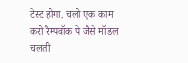टेस्ट होगा. चलो एक काम करो रैम्पवॉक पे जैसे मॉडल चलती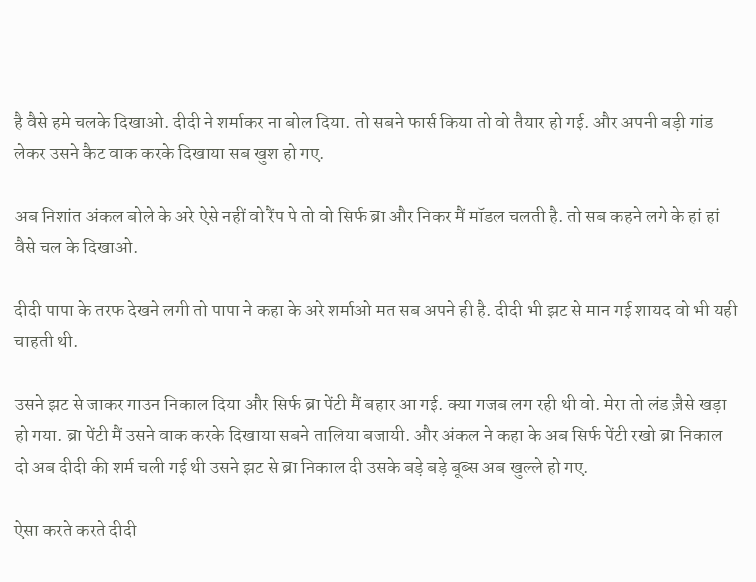है वैसे हमे चलके दिखाओ. दीदी ने शर्माकर ना बोल दिया. तो सबने फार्स किया तो वो तैयार हो गई. और अपनी बड़ी गांड लेकर उसने कैट वाक करके दिखाया सब खुश हो गए.

अब निशांत अंकल बोले के अरे ऐसे नहीं वो रैंप पे तो वो सिर्फ ब्रा और निकर मैं मॉडल चलती है. तो सब कहने लगे के हां हां वैसे चल के दिखाओ.

दीदी पापा के तरफ देखने लगी तो पापा ने कहा के अरे शर्माओ मत सब अपने ही है. दीदी भी झट से मान गई शायद वो भी यही चाहती थी.

उसने झट से जाकर गाउन निकाल दिया और सिर्फ ब्रा पेंटी मैं बहार आ गई. क्या गजब लग रही थी वो. मेरा तो लंड ज़ैसे खड़ा हो गया. ब्रा पेंटी मैं उसने वाक करके दिखाया सबने तालिया बजायी. और अंकल ने कहा के अब सिर्फ पेंटी रखो ब्रा निकाल दो अब दीदी की शर्म चली गई थी उसने झट से ब्रा निकाल दी उसके बड़े बड़े बूब्स अब खुल्ले हो गए.

ऐसा करते करते दीदी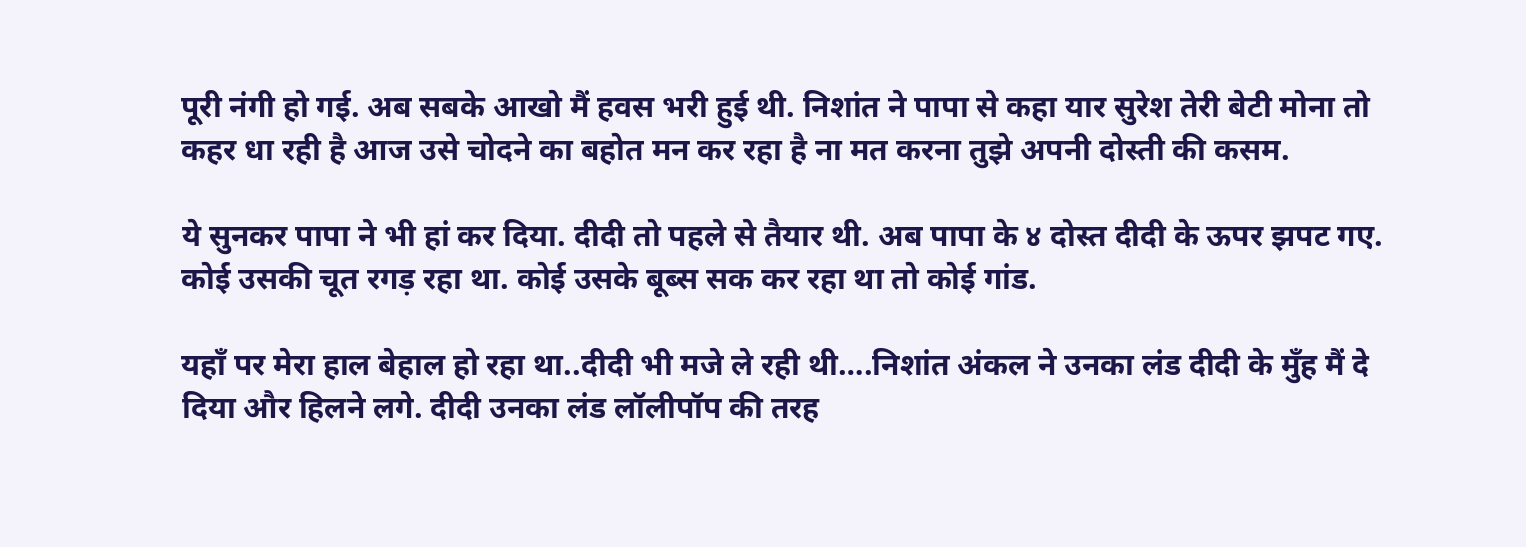पूरी नंगी हो गई. अब सबके आखो मैं हवस भरी हुई थी. निशांत ने पापा से कहा यार सुरेश तेरी बेटी मोना तो कहर धा रही है आज उसे चोदने का बहोत मन कर रहा है ना मत करना तुझे अपनी दोस्ती की कसम.

ये सुनकर पापा ने भी हां कर दिया. दीदी तो पहले से तैयार थी. अब पापा के ४ दोस्त दीदी के ऊपर झपट गए. कोई उसकी चूत रगड़ रहा था. कोई उसके बूब्स सक कर रहा था तो कोई गांड.

यहाँ पर मेरा हाल बेहाल हो रहा था..दीदी भी मजे ले रही थी….निशांत अंकल ने उनका लंड दीदी के मुँह मैं दे दिया और हिलने लगे. दीदी उनका लंड लॉलीपॉप की तरह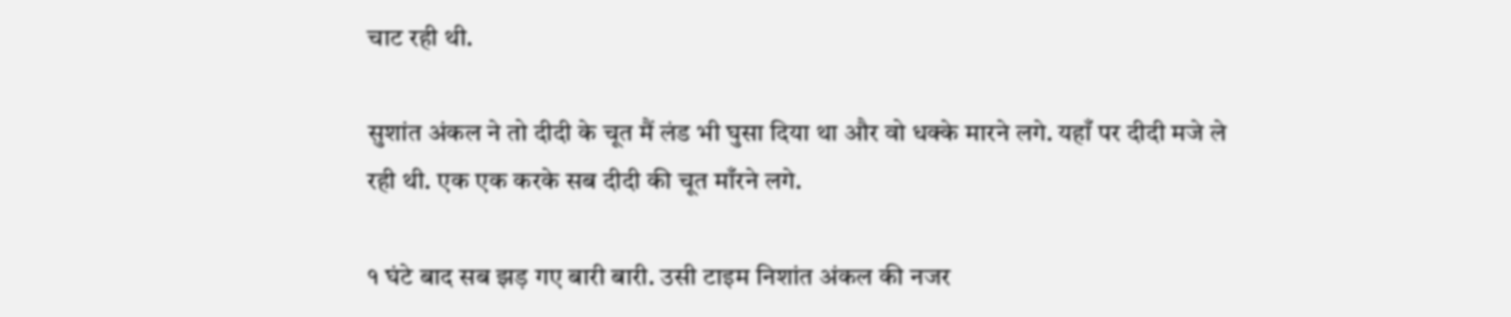चाट रही थी.

सुशांत अंकल ने तो दीदी के चूत मैं लंड भी घुसा दिया था और वो धक्के मारने लगे. यहाँ पर दीदी मजे ले रही थी. एक एक करके सब दीदी की चूत माँरने लगे.

१ घंटे बाद सब झड़ गए बारी बारी. उसी टाइम निशांत अंकल की नजर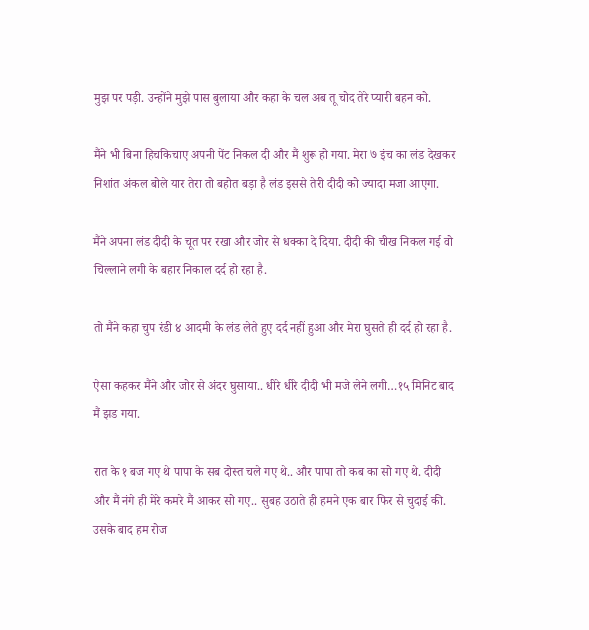मुझ पर पड़ी. उन्होंने मुझे पास बुलाया और कहा के चल अब तू चोद तेरे प्यारी बहन को.

मैंने भी बिना हिचकिचाए अपनी पेंट निकल दी और मैं शुरू हो गया. मेरा ७ इंच का लंड देखकर निशांत अंकल बोले यार तेरा तो बहोत बड़ा है लंड इससे तेरी दीदी को ज्यादा मजा आएगा.

मैंने अपना लंड दीदी के चूत पर रखा और जोर से धक्का दे दिया. दीदी की चीख निकल गई वो चिल्लाने लगी के बहार निकाल दर्द हो रहा है.

तो मैंने कहा चुप रंडी ४ आदमी के लंड लेते हुए दर्द नहीं हुआ और मेरा घुसते ही दर्द हो रहा है.

ऐसा कहकर मैंने और जोर से अंदर घुसाया.. धीरे धीरे दीदी भी मजे लेने लगी…१५ मिनिट बाद मैं झड गया.

रात के १ बज गए थे पापा के सब दोस्त चले गए थे.. और पापा तो कब का सो गए थे. दीदी और मैं नंगे ही मेरे कमरे मैं आकर सो गए.. सुबह उठाते ही हमने एक बार फिर से चुदाई की. उसके बाद हम रोज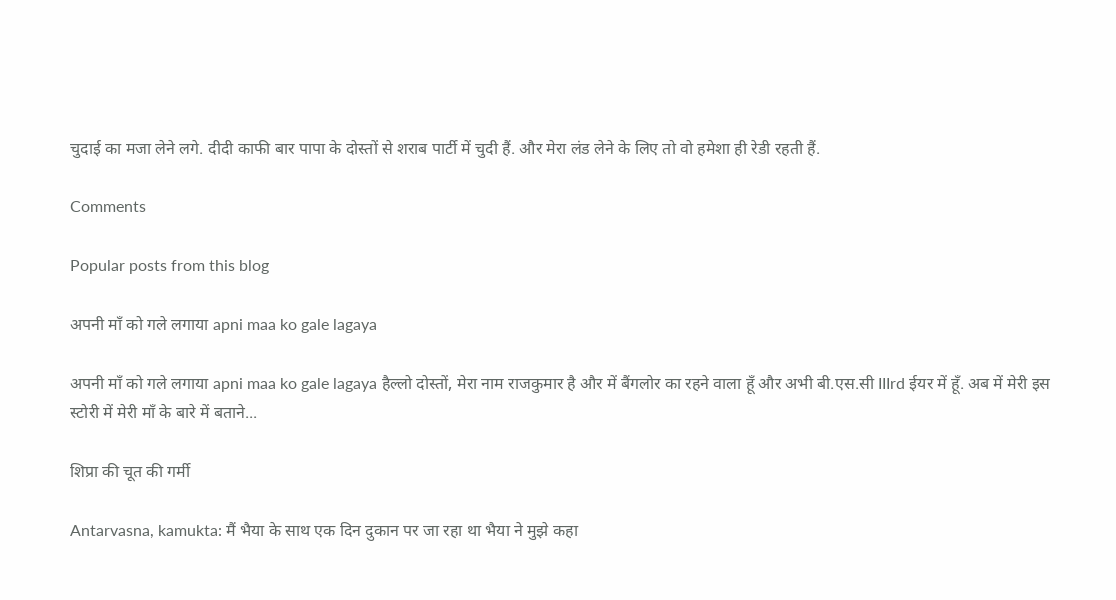चुदाई का मजा लेने लगे. दीदी काफी बार पापा के दोस्तों से शराब पार्टी में चुदी हैं. और मेरा लंड लेने के लिए तो वो हमेशा ही रेडी रहती हैं.

Comments

Popular posts from this blog

अपनी माँ को गले लगाया apni maa ko gale lagaya

अपनी माँ को गले लगाया apni maa ko gale lagaya हैल्लो दोस्तों, मेरा नाम राजकुमार है और में बैंगलोर का रहने वाला हूँ और अभी बी.एस.सी IIIrd ईयर में हूँ. अब में मेरी इस स्टोरी में मेरी माँ के बारे में बताने...

शिप्रा की चूत की गर्मी

Antarvasna, kamukta: मैं भैया के साथ एक दिन दुकान पर जा रहा था भैया ने मुझे कहा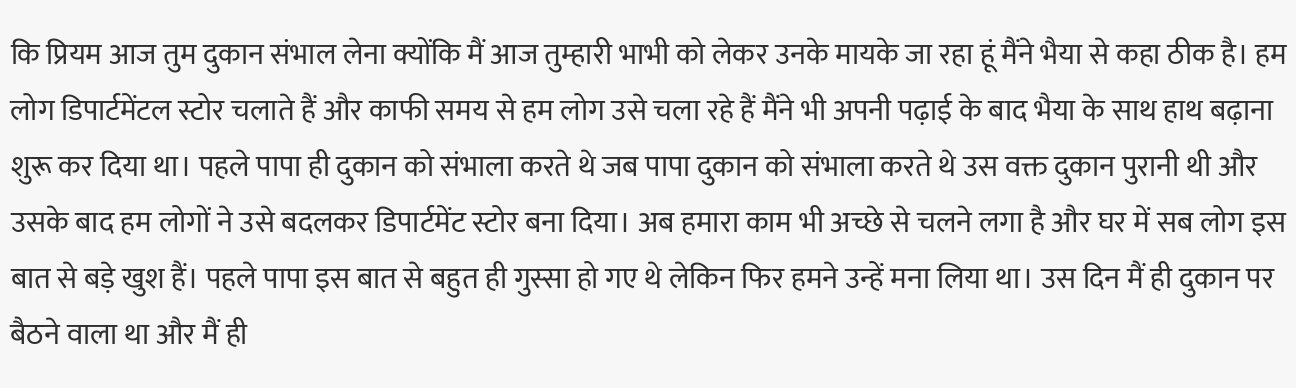कि प्रियम आज तुम दुकान संभाल लेना क्योंकि मैं आज तुम्हारी भाभी को लेकर उनके मायके जा रहा हूं मैंने भैया से कहा ठीक है। हम लोग डिपार्टमेंटल स्टोर चलाते हैं और काफी समय से हम लोग उसे चला रहे हैं मैंने भी अपनी पढ़ाई के बाद भैया के साथ हाथ बढ़ाना शुरू कर दिया था। पहले पापा ही दुकान को संभाला करते थे जब पापा दुकान को संभाला करते थे उस वक्त दुकान पुरानी थी और उसके बाद हम लोगों ने उसे बदलकर डिपार्टमेंट स्टोर बना दिया। अब हमारा काम भी अच्छे से चलने लगा है और घर में सब लोग इस बात से बड़े खुश हैं। पहले पापा इस बात से बहुत ही गुस्सा हो गए थे लेकिन फिर हमने उन्हें मना लिया था। उस दिन मैं ही दुकान पर बैठने वाला था और मैं ही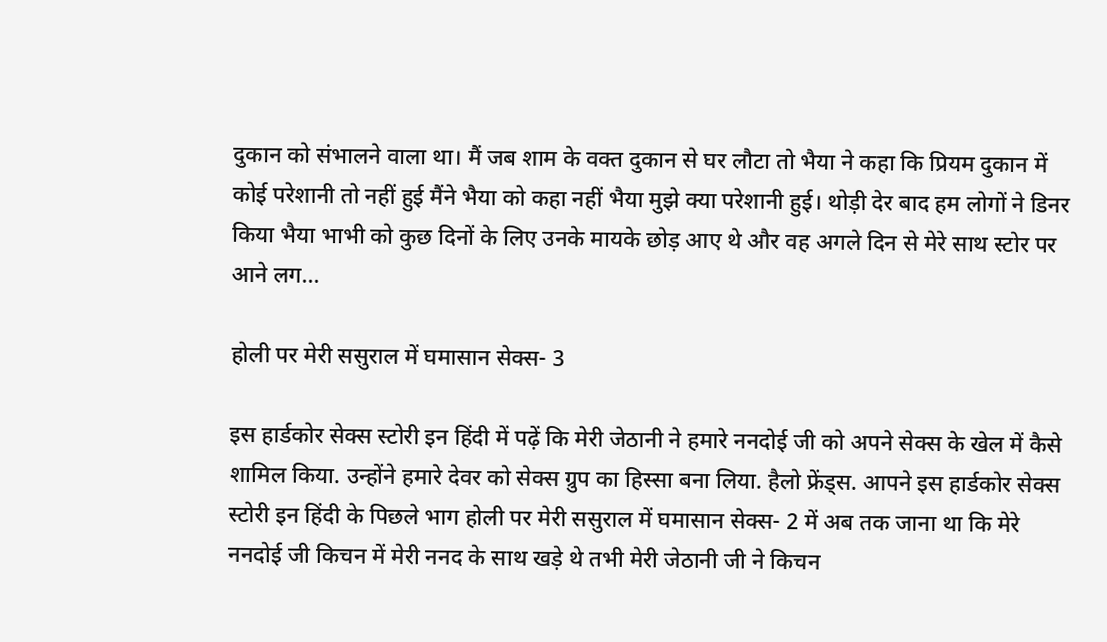दुकान को संभालने वाला था। मैं जब शाम के वक्त दुकान से घर लौटा तो भैया ने कहा कि प्रियम दुकान में कोई परेशानी तो नहीं हुई मैंने भैया को कहा नहीं भैया मुझे क्या परेशानी हुई। थोड़ी देर बाद हम लोगों ने डिनर किया भैया भाभी को कुछ दिनों के लिए उनके मायके छोड़ आए थे और वह अगले दिन से मेरे साथ स्टोर पर आने लग...

होली पर मेरी ससुराल में घमासान सेक्स- 3

इस हार्डकोर सेक्स स्टोरी इन हिंदी में पढ़ें कि मेरी जेठानी ने हमारे ननदोई जी को अपने सेक्स के खेल में कैसे शामिल किया. उन्होंने हमारे देवर को सेक्स ग्रुप का हिस्सा बना लिया. हैलो फ्रेंड्स. आपने इस हार्डकोर सेक्स स्टोरी इन हिंदी के पिछले भाग होली पर मेरी ससुराल में घमासान सेक्स- 2 में अब तक जाना था कि मेरे ननदोई जी किचन में मेरी ननद के साथ खड़े थे तभी मेरी जेठानी जी ने किचन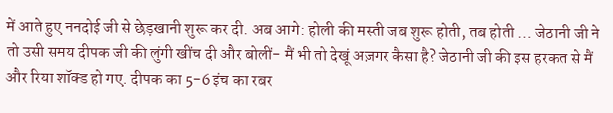में आते हुए ननदोई जी से छेड़खानी शुरू कर दी. अब आगे: होली की मस्ती जब शुरू होती, तब होती … जेठानी जी ने तो उसी समय दीपक जी की लुंगी खींच दी और बोलीं- मैं भी तो देखूं अज़गर कैसा है? जेठानी जी की इस हरकत से मैं और रिया शॉक्ड हो गए. दीपक का 5-6 इंच का रबर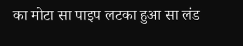का मोटा सा पाइप लटका हुआ सा लंड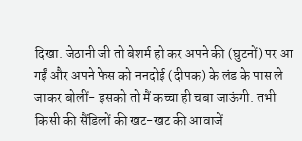दिखा. जेठानी जी तो बेशर्म हो कर अपने की (घुटनों) पर आ गईं और अपने फेस को ननदोई (दीपक) के लंड के पास ले जाकर बोलीं- इसको तो मैं कच्चा ही चबा जाऊंगी. तभी किसी की सैंडिलों की खट-खट की आवाजें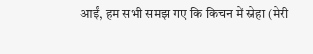आईं, हम सभी समझ गए कि किचन में स्नेहा (मेरी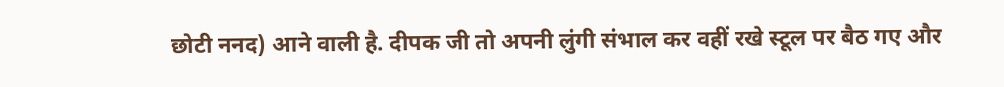छोटी ननद) आने वाली है. दीपक जी तो अपनी लुंगी संभाल कर वहीं रखे स्टूल पर बैठ गए और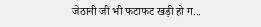जेठानी जी भी फटाफट खड़ी हो ग...